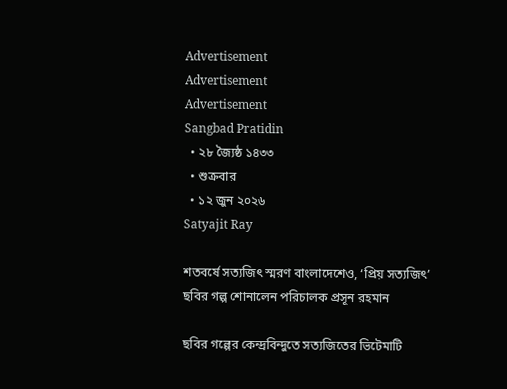Advertisement
Advertisement
Advertisement
Sangbad Pratidin
  • ২৮ জ্যৈষ্ঠ ১৪৩৩
  • শুক্রবার
  • ১২ জুন ২০২৬
Satyajit Ray

শতবর্ষে সত্যজিৎ স্মরণ বাংলাদেশেও, ‘প্রিয় সত্যজিৎ’ ছবির গল্প শোনালেন পরিচালক প্রসূন রহমান

ছবির গল্পের কেন্দ্রবিন্দুতে সত্যজিতের ভিটেমাটি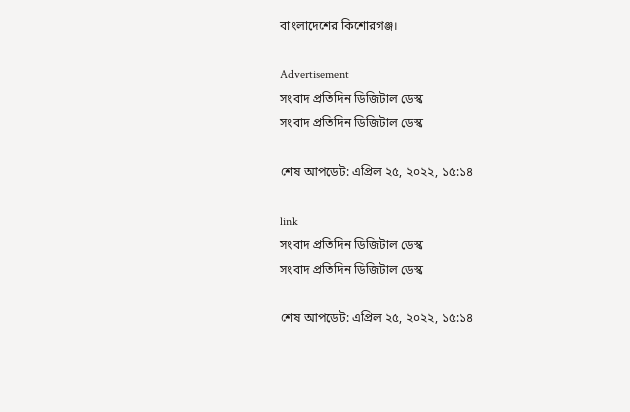বাংলাদেশের কিশোরগঞ্জ।

Advertisement
সংবাদ প্রতিদিন ডিজিটাল ডেস্ক
সংবাদ প্রতিদিন ডিজিটাল ডেস্ক

শেষ আপডেট: এপ্রিল ২৫, ২০২২, ১৫:১৪

link
সংবাদ প্রতিদিন ডিজিটাল ডেস্ক
সংবাদ প্রতিদিন ডিজিটাল ডেস্ক

শেষ আপডেট: এপ্রিল ২৫, ২০২২, ১৫:১৪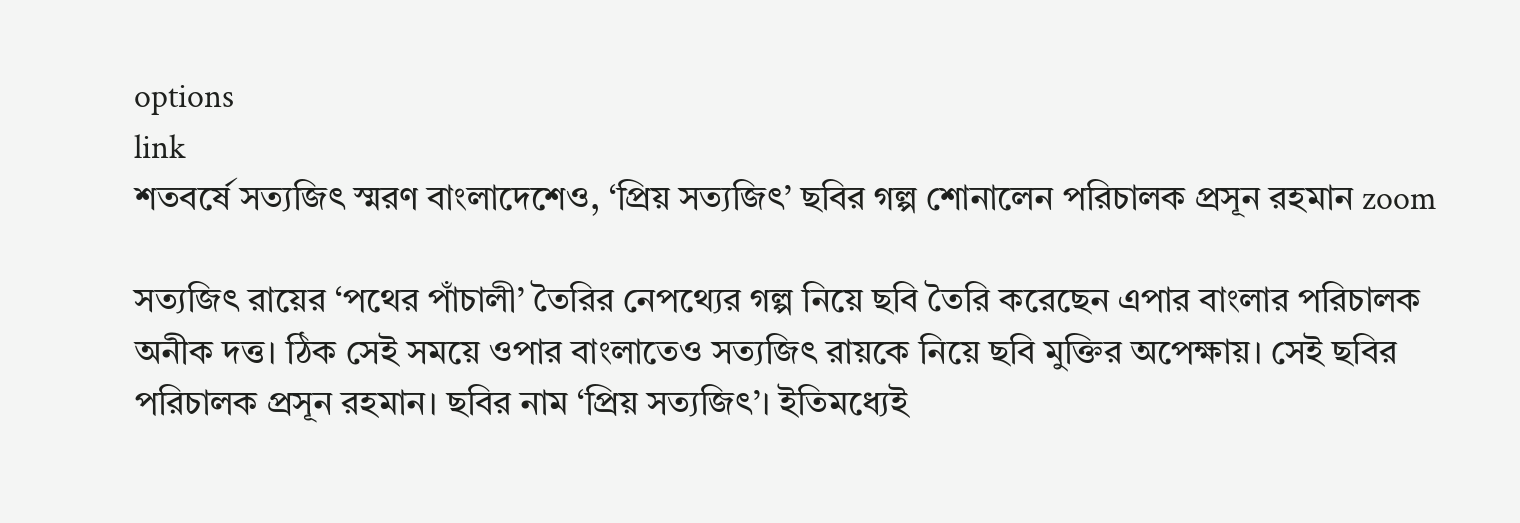options
link
শতবর্ষে সত্যজিৎ স্মরণ বাংলাদেশেও, ‘প্রিয় সত্যজিৎ’ ছবির গল্প শোনালেন পরিচালক প্রসূন রহমান zoom

সত্যজিৎ রায়ের ‘পথের পাঁচালী’ তৈরির নেপথ্যের গল্প নিয়ে ছবি তৈরি করেছেন এপার বাংলার পরিচালক অনীক দত্ত। ঠিক সেই সময়ে ওপার বাংলাতেও সত্যজিৎ রায়কে নিয়ে ছবি মুক্তির অপেক্ষায়। সেই ছবির পরিচালক প্রসূন রহমান। ছবির নাম ‘প্রিয় সত্যজিৎ’। ইতিমধ্যেই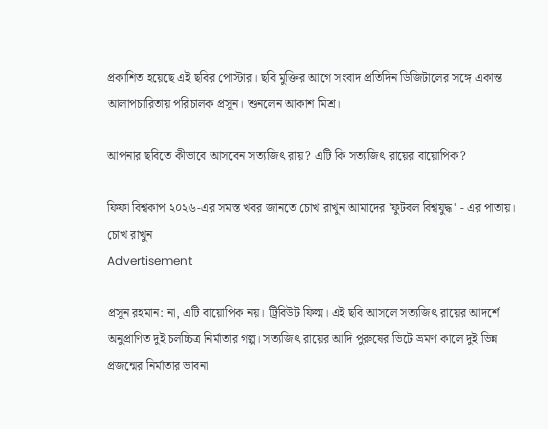প্রকাশিত হয়েছে এই ছবির পোস্টার। ছবি মুক্তির আগে সংবাদ প্রতিদিন ডিজিটালের সঙ্গে একান্ত আলাপচারিতায় পরিচালক প্রসূন। শুনলেন আকাশ মিশ্র।

আপনার ছবিতে কীভাবে আসবেন সত্যজিৎ রায়? এটি কি সত্যজিৎ রায়ের বায়োপিক?

ফিফা বিশ্বকাপ ২০২৬-এর সমস্ত খবর জানতে চোখ রাখুন আমাদের 'ফুটবল বিশ্বযুদ্ধ' - এর পাতায়।
চোখ রাখুন
Advertisement

প্রসূন রহমান: না, এটি বায়োপিক নয়। ট্রিবিউট ফিল্ম। এই ছবি আসলে সত্যজিৎ রায়ের আদর্শে অনুপ্রাণিত দুই চলচ্চিত্র নির্মাতার গল্প। সত্যজিৎ রায়ের আদি পুরুষের ভিটে ভ্রমণ কালে দুই ভিন্ন প্রজন্মের নির্মাতার ভাবনা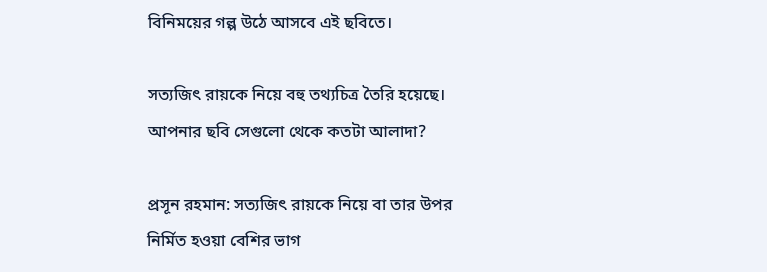বিনিময়ের গল্প উঠে আসবে এই ছবিতে।

সত্যজিৎ রায়কে নিয়ে বহু তথ্যচিত্র তৈরি হয়েছে। আপনার ছবি সেগুলো থেকে কতটা আলাদা?

প্রসূন রহমান: সত্যজিৎ রায়কে নিয়ে বা তার উপর নির্মিত হওয়া বেশির ভাগ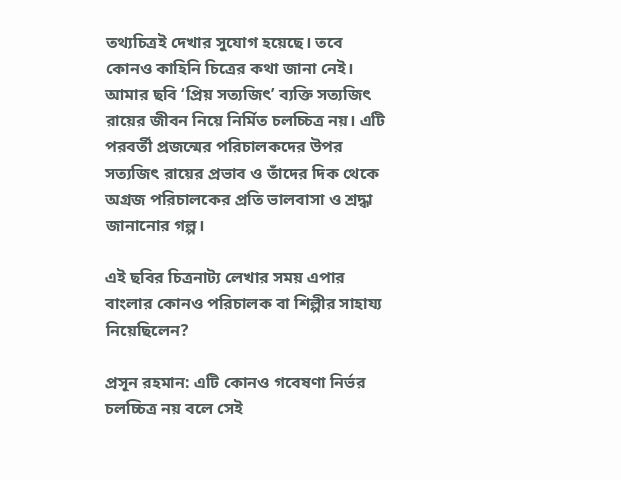তথ্যচিত্রই দেখার সুযোগ হয়েছে। তবে কোনও কাহিনি চিত্রের কথা জানা নেই।
আমার ছবি ‘প্রিয় সত্যজিৎ’ ব্যক্তি সত্যজিৎ রায়ের জীবন নিয়ে নির্মিত চলচ্চিত্র নয়। এটি পরবর্তী প্রজন্মের পরিচালকদের উপর সত্যজিৎ রায়ের প্রভাব‌ ও তাঁদের দিক থেকে অগ্রজ পরিচালকের প্রতি ভালবাসা ও শ্রদ্ধা জানানোর গল্প।

এই ছবির চিত্রনাট্য লেখার সময় এপার বাংলার কোনও পরিচালক বা শিল্পীর সাহায্য নিয়েছিলেন?

প্রসূন রহমান: এটি কোনও গবেষণা নির্ভর চলচ্চিত্র নয় বলে সেই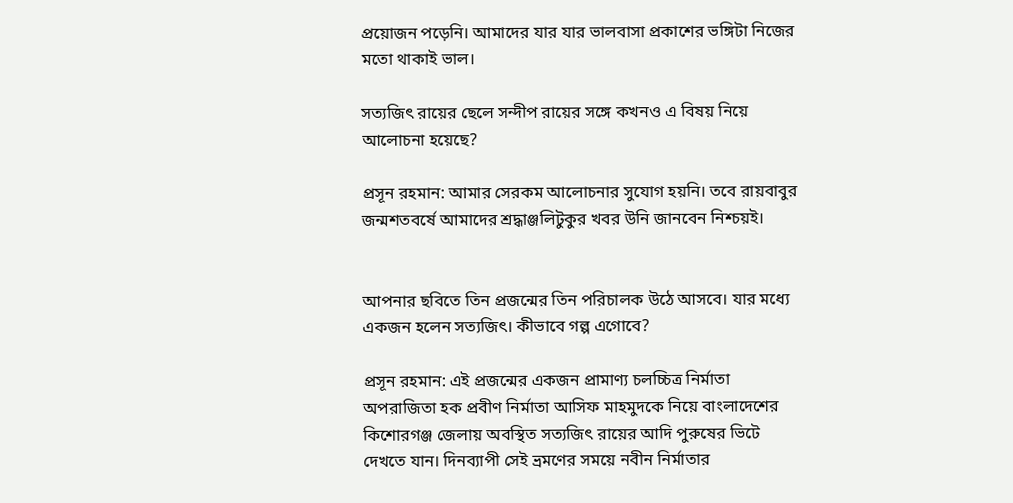প্রয়োজন পড়েনি। আমাদের যার যার ভালবাসা প্রকাশের ভঙ্গিটা নিজের মতো থাকাই ভাল।

সত্যজিৎ রায়ের ছেলে সন্দীপ রায়ের সঙ্গে কখনও এ বিষয় নিয়ে আলোচনা হয়েছে?

প্রসূন রহমান: আমার সেরকম আলোচনার সুযোগ হয়নি।‌ তবে রায়বাবুর জন্মশতবর্ষে আমাদের শ্রদ্ধাঞ্জলিটুকুর খবর উনি জানবেন নিশ্চয়ই।


আপনার ছবিতে তিন প্রজন্মের তিন পরিচালক উঠে আসবে। যার মধ্যে একজন হলেন সত্যজিৎ। কীভাবে গল্প এগোবে?

প্রসূন রহমান: এই প্রজন্মের একজন প্রামাণ্য চলচ্চিত্র নির্মাতা অপরাজিতা হক প্রবীণ নির্মাতা আসিফ মাহমুদকে নিয়ে বাংলাদেশের কিশোরগঞ্জ জেলায় অবস্থিত সত্যজিৎ রায়ের আদি পুরুষের ভিটে দেখতে যান। দিনব্যাপী সেই ভ্রমণের সময়ে নবীন নির্মাতার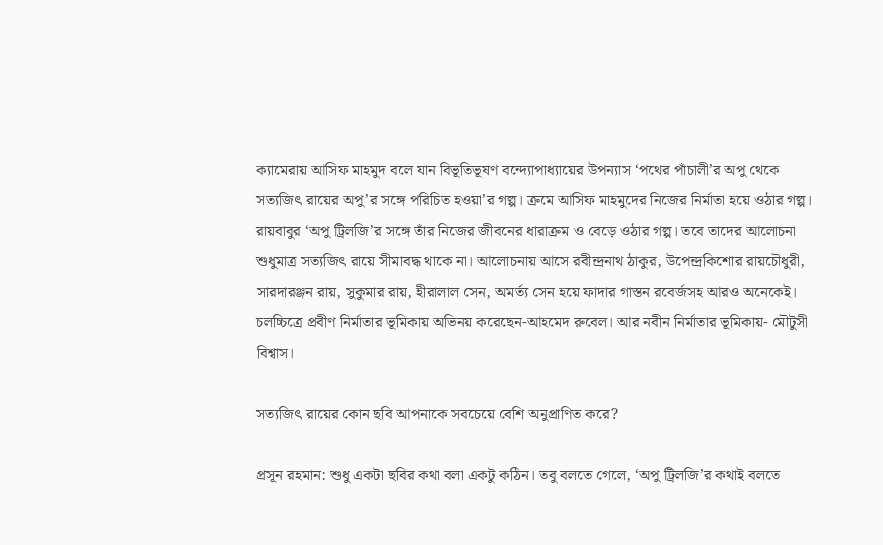ক্যামেরায় আসিফ মাহমুদ বলে যান বিভূতিভূষণ বন্দ্যোপাধ্যায়ের উপন্যাস ‘পথের পাঁচালী’র অপু থেকে সত্যজিৎ রায়ের অপু’র সঙ্গে পরিচিত হওয়া‌’র গল্প। ক্রমে আসিফ মাহমুদের নিজের নির্মাতা হয়ে ওঠার গল্প। রায়বাবুর ‘অপু ট্রিলজি’র সঙ্গে তাঁর নিজের জীবনের ধারাক্রম ও বেড়ে ওঠার গল্প। তবে তাদের আলোচনা শুধুমাত্র সত্যজিৎ রায়ে সীমাবদ্ধ থাকে না। আলোচনায় আসে রবীন্দ্রনাথ ঠাকুর, উপেন্দ্রকিশোর রায়চৌধুরী, সারদারঞ্জন রায়, সুকুমার রায়, হীরালাল সেন, অমর্ত্য সেন হয়ে ফাদার গাস্তন রবের্জসহ আরও অনেকেই। চলচ্চিত্রে প্রবীণ নির্মাতার ভূমিকায় অভিনয় করেছেন-আহমেদ রুবেল। আর নবীন নির্মাতার ভূমিকায়- মৌটুসী বিশ্বাস।

সত্যজিৎ রায়ের কোন ছবি আপনাকে সবচেয়ে বেশি অনুপ্রাণিত করে?

প্রসূন রহমান: শুধু একটা ছবির কথা বলা একটু কঠিন। তবু বলতে গেলে, ‘অপু ট্রিলজি’র কথাই বলতে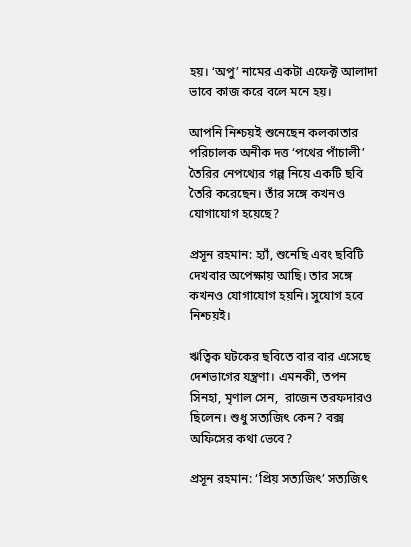হয়। ‘অপু’ নামের একটা এফেক্ট আলাদা ভাবে কাজ করে বলে মনে হয়।

আপনি নিশ্চয়ই শুনেছেন কলকাতার পরিচালক অনীক দত্ত ‘পথের পাঁচালী’ তৈরির নেপথ্যের গল্প নিয়ে একটি ছবি তৈরি করেছেন। তাঁর সঙ্গে কখনও যোগাযোগ হয়েছে?

প্রসূন রহমান: হ্যাঁ, শুনেছি এবং ছবিটি দেখবার অপেক্ষায় আছি। তার সঙ্গে কখনও যোগাযোগ হয়নি। সুযোগ হবে নিশ্চয়ই।

ঋত্বিক ঘটকের ছবিতে বার বার এসেছে দেশভাগের যন্ত্রণা। এমনকী, তপন সিনহা, মৃণাল সেন,  রাজেন তরফদারও ছিলেন। শুধু সত্যজিৎ কেন? বক্স অফিসের কথা ভেবে?

প্রসূন রহমান: ‘প্রিয় সত্যজিৎ’ সত্যজিৎ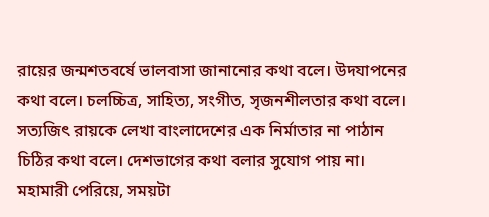রায়ের জন্মশতবর্ষে ভালবাসা জানানোর কথা বলে। উদযাপনের কথা বলে। চলচ্চিত্র, সাহিত্য, সংগীত, সৃজনশীলতার কথা বলে। সত্যজিৎ রায়কে লেখা বাংলাদেশের এক নির্মাতার না পাঠান চিঠির কথা বলে। দেশভাগের কথা বলার সুযোগ পায় না। মহামারী পেরিয়ে, সময়টা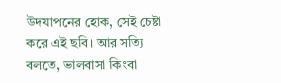উদযাপনের হোক, সেই চেষ্টা করে এই ছবি। আর সত্যি বলতে, ভালবাসা কিংবা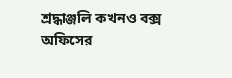শ্রদ্ধাঞ্জলি কখনও বক্স অফিসের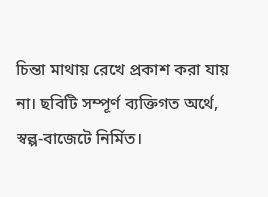চিন্তা মাথায় রেখে প্রকাশ করা যায় না। ছবিটি সম্পূর্ণ ব্যক্তিগত অর্থে, স্বল্প-বাজেটে নির্মিত।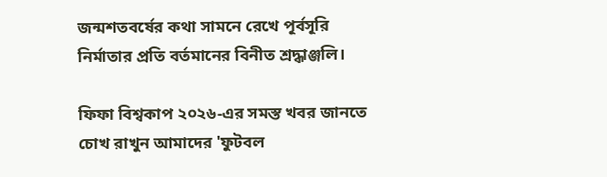জন্মশতবর্ষের কথা সামনে রেখে পূর্বসূরি নির্মাতার প্রতি বর্তমানের বিনীত শ্রদ্ধাঞ্জলি।

ফিফা বিশ্বকাপ ২০২৬-এর সমস্ত খবর জানতে চোখ রাখুন আমাদের 'ফুটবল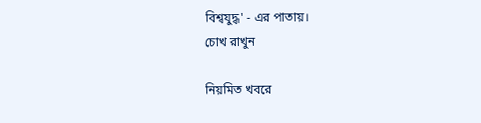বিশ্বযুদ্ধ' - এর পাতায়।
চোখ রাখুন

নিয়মিত খবরে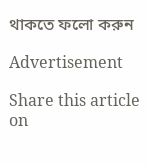থাকতে ফলো করুন

Advertisement

Share this article on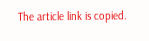The article link is copied.